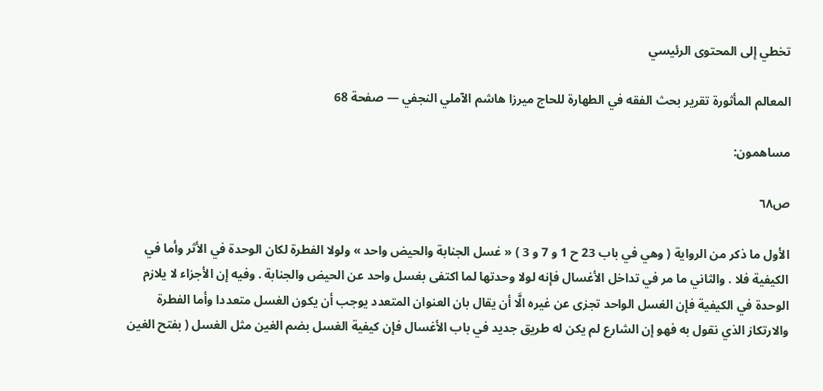تخطي إلى المحتوى الرئيسي

المعالم المأثورة تقرير بحث الفقه في الطهارة للحاج ميرزا هاشم الآملي النجفي — صفحة 68

مساهمون:

ص٦٨

الأول ما ذكر من الرواية ( وهي في باب 23 ح 1 و 7 و 3 ) « غسل الجنابة والحيض واحد » ولولا الفطرة لكان الوحدة في الأثر وأما في الكيفية فلا . والثاني ما مر في تداخل الأغسال فإنه لولا وحدتها لما اكتفى بغسل واحد عن الحيض والجنابة . وفيه إن الأجزاء لا يلازم الوحدة في الكيفية فإن الغسل الواحد تجزى عن غيره الَّا أن يقال بان العنوان المتعدد يوجب أن يكون الغسل متعددا وأما الفطرة والارتكاز الذي نقول به فهو إن الشارع لم يكن له طريق جديد في باب الأغسال فإن كيفية الغسل بضم الغين مثل الغسل ( بفتح الغين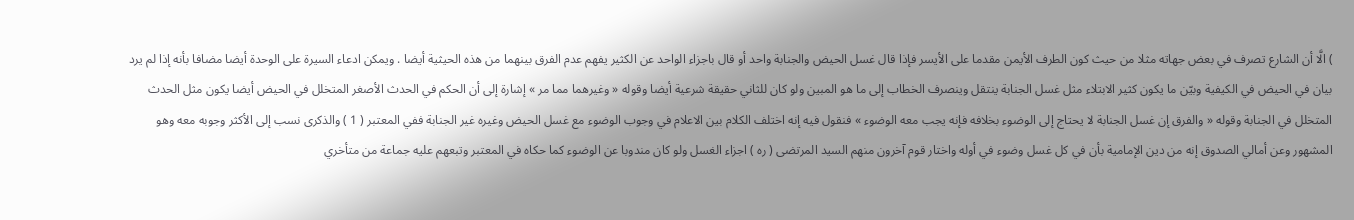) الَّا أن الشارع تصرف في بعض جهاته مثلا من حيث كون الطرف الأيمن مقدما على الأيسر فإذا قال غسل الحيض والجنابة واحد أو قال باجزاء الواحد عن الكثير يفهم عدم الفرق بينهما من هذه الحيثية أيضا . ويمكن ادعاء السيرة على الوحدة أيضا مضافا بأنه إذا لم يرد بيان في الحيض في الكيفية وبيّن ما يكون كثير الابتلاء مثل غسل الجنابة ينتقل وينصرف الخطاب إلى ما هو المبين ولو كان للثاني حقيقة شرعية أيضا وقوله « وغيرهما مما مر » إشارة إلى أن الحكم في الحدث الأصغر المتخلل في الحيض أيضا يكون مثل الحدث المتخلل في الجنابة وقوله « والفرق إن غسل الجنابة لا يحتاج إلى الوضوء بخلافه فإنه يجب معه الوضوء » فنقول فيه إنه اختلف الكلام بين الاعلام في وجوب الوضوء مع غسل الحيض وغيره غير الجنابة ففي المعتبر ( 1 ) والذكرى نسب إلى الأكثر وجوبه معه وهو المشهور وعن أمالي الصدوق إنه من دين الإمامية بأن في كل غسل وضوء في أوله واختار قوم آخرون منهم السيد المرتضى ( ره ) اجزاء الغسل ولو كان مندوبا عن الوضوء كما حكاه في المعتبر وتبعهم عليه جماعة من متأخري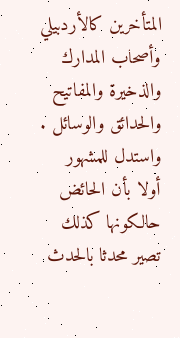المتأخرين كالأردبيلي وأصحاب المدارك والذخيرة والمفاتيح والحدائق والوسائل . واستدل للمشهور أولا بأن الحائض حالكونها كذلك تصير محدثا بالحدث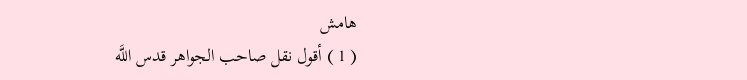هامش
( 1 ) أقول نقل صاحب الجواهر قدس اللَّه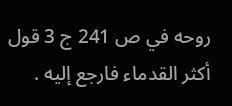روحه في ص 241 ج 3 قول أكثر القدماء فارجع إليه .